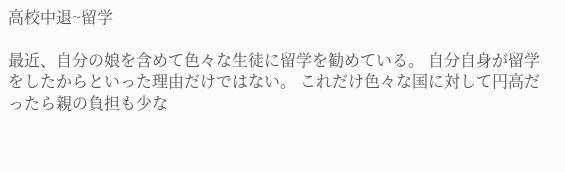高校中退~留学

最近、自分の娘を含めて色々な生徒に留学を勧めている。 自分自身が留学をしたからといった理由だけではない。 これだけ色々な国に対して円高だったら親の負担も少な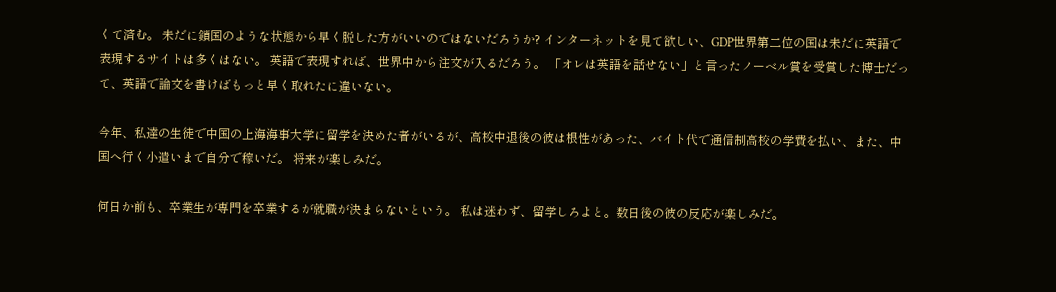くて済む。 未だに鎖国のような状態から早く脱した方がいいのではないだろうか? インターネットを見て欲しい、GDP世界第二位の国は未だに英語で表現するサイトは多くはない。 英語で表現すれば、世界中から注文が入るだろう。 「オレは英語を話せない」と言ったノーベル賞を受賞した博士だって、英語で論文を書けばもっと早く取れたに違いない。

今年、私達の生徒で中国の上海海事大学に留学を決めた者がいるが、高校中退後の彼は根性があった、バイト代で通信制高校の学費を払い、また、中国へ行く小遣いまで自分で稼いだ。 将来が楽しみだ。

何日か前も、卒業生が専門を卒業するが就職が決まらないという。 私は迷わず、留学しろよと。数日後の彼の反応が楽しみだ。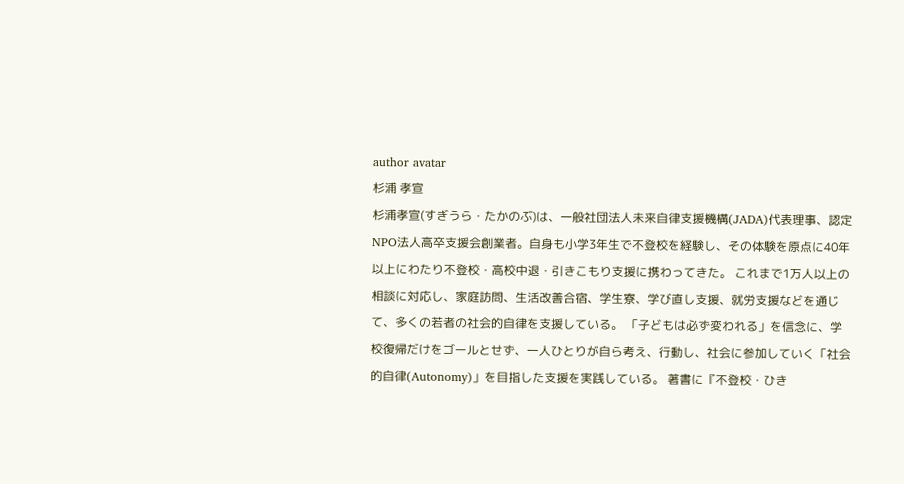author avatar
杉浦 孝宣
杉浦孝宣(すぎうら・たかのぶ)は、一般社団法人未来自律支援機構(JADA)代表理事、認定NPO法人高卒支援会創業者。自身も小学3年生で不登校を経験し、その体験を原点に40年以上にわたり不登校・高校中退・引きこもり支援に携わってきた。 これまで1万人以上の相談に対応し、家庭訪問、生活改善合宿、学生寮、学び直し支援、就労支援などを通じて、多くの若者の社会的自律を支援している。 「子どもは必ず変われる」を信念に、学校復帰だけをゴールとせず、一人ひとりが自ら考え、行動し、社会に参加していく「社会的自律(Autonomy)」を目指した支援を実践している。 著書に『不登校・ひき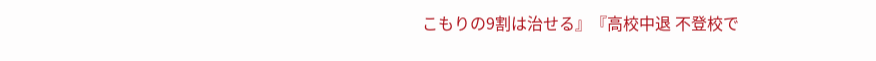こもりの9割は治せる』『高校中退 不登校で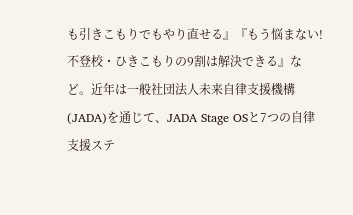も引きこもりでもやり直せる』『もう悩まない!不登校・ひきこもりの9割は解決できる』など。近年は一般社団法人未来自律支援機構(JADA)を通じて、JADA Stage OSと7つの自律支援ステ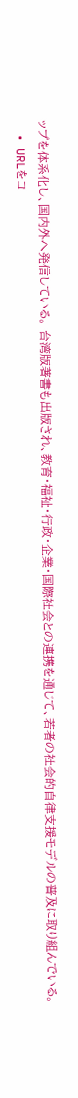ップを体系化し、国内外へ発信している。 台湾版著書も出版され、教育・福祉・行政・企業・国際社会との連携を通じて、若者の社会的自律支援モデルの普及に取り組んでいる。
  • URLをコ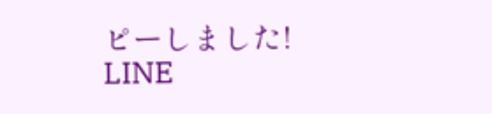ピーしました!
LINE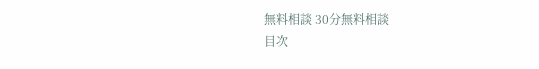無料相談 30分無料相談
目次